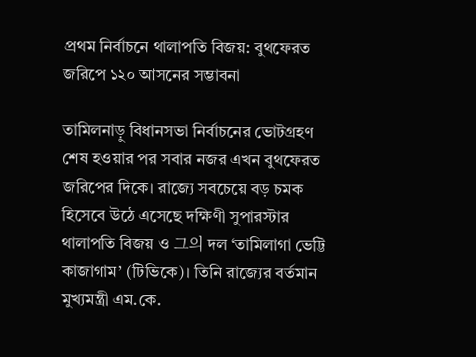প্রথম নির্বাচনে থালাপতি বিজয়: বুথফেরত জরিপে ১২০ আসনের সম্ভাবনা

তামিলনাড়ু বিধানসভা নির্বাচনের ভোটগ্রহণ শেষ হওয়ার পর সবার নজর এখন বুথফেরত জরিপের দিকে। রাজ্যে সবচেয়ে বড় চমক হিসেবে উঠে এসেছে দক্ষিণী সুপারস্টার থালাপতি বিজয় ও 그의 দল ‘তামিলাগা ভেট্টি কাজাগাম’ (টিভিকে)। তিনি রাজ্যের বর্তমান মুখ্যমন্ত্রী এম.কে.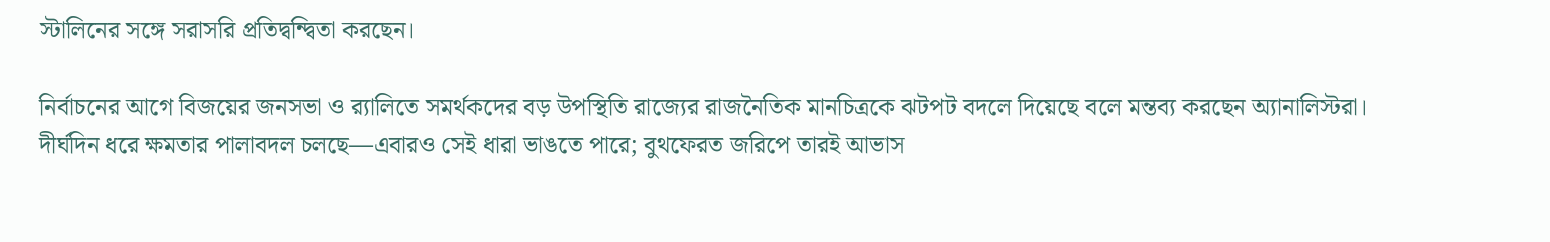স্টালিনের সঙ্গে সরাসরি প্রতিদ্বন্দ্বিতা করছেন।

নির্বাচনের আগে বিজয়ের জনসভা ও র‌্যালিতে সমর্থকদের বড় উপস্থিতি রাজ্যের রাজনৈতিক মানচিত্রকে ঝটপট বদলে দিয়েছে বলে মন্তব্য করছেন অ্যানালিস্টরা। দীর্ঘদিন ধরে ক্ষমতার পালাবদল চলছে—এবারও সেই ধারা ভাঙতে পারে; বুথফেরত জরিপে তারই আভাস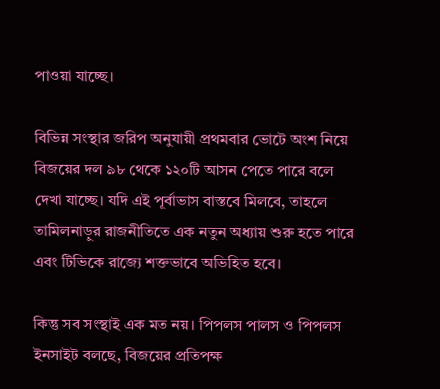পাওয়া যাচ্ছে।

বিভিন্ন সংস্থার জরিপ অনুযায়ী প্রথমবার ভোটে অংশ নিয়ে বিজয়ের দল ৯৮ থেকে ১২০টি আসন পেতে পারে বলে দেখা যাচ্ছে। যদি এই পূর্বাভাস বাস্তবে মিলবে, তাহলে তামিলনাড়ুর রাজনীতিতে এক নতুন অধ্যায় শুরু হতে পারে এবং টিভিকে রাজ্যে শক্তভাবে অভিহিত হবে।

কিন্তু সব সংস্থাই এক মত নয়। পিপলস পালস ও পিপলস ইনসাইট বলছে, বিজয়ের প্রতিপক্ষ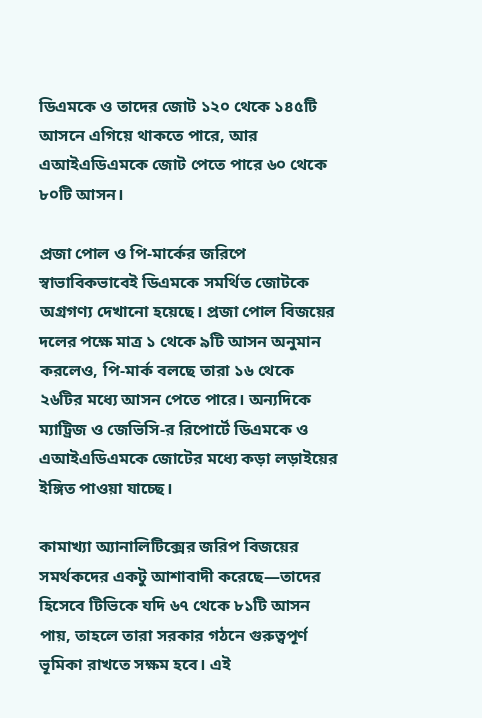ডিএমকে ও তাদের জোট ১২০ থেকে ১৪৫টি আসনে এগিয়ে থাকতে পারে, আর এআইএডিএমকে জোট পেতে পারে ৬০ থেকে ৮০টি আসন।

প্রজা পোল ও পি-মার্কের জরিপে স্বাভাবিকভাবেই ডিএমকে সমর্থিত জোটকে অগ্রগণ্য দেখানো হয়েছে। প্রজা পোল বিজয়ের দলের পক্ষে মাত্র ১ থেকে ৯টি আসন অনুমান করলেও, পি-মার্ক বলছে তারা ১৬ থেকে ২৬টির মধ্যে আসন পেতে পারে। অন্যদিকে ম্যাট্রিজ ও জেভিসি-র রিপোর্টে ডিএমকে ও এআইএডিএমকে জোটের মধ্যে কড়া লড়াইয়ের ইঙ্গিত পাওয়া যাচ্ছে।

কামাখ্যা অ্যানালিটিক্সের জরিপ বিজয়ের সমর্থকদের একটু আশাবাদী করেছে—তাদের হিসেবে টিভিকে যদি ৬৭ থেকে ৮১টি আসন পায়, তাহলে তারা সরকার গঠনে গুরুত্বপূর্ণ ভূমিকা রাখতে সক্ষম হবে। এই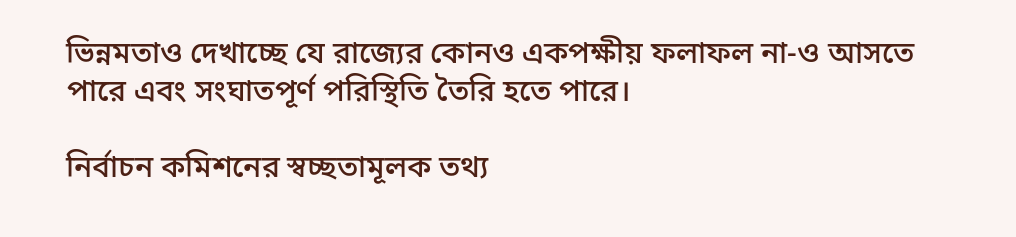ভিন্নমতাও দেখাচ্ছে যে রাজ্যের কোনও একপক্ষীয় ফলাফল না-ও আসতে পারে এবং সংঘাতপূর্ণ পরিস্থিতি তৈরি হতে পারে।

নির্বাচন কমিশনের স্বচ্ছতামূলক তথ্য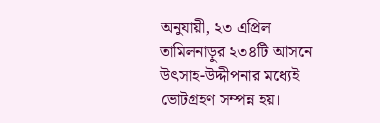অনুযায়ী, ২৩ এপ্রিল তামিলনাড়ুর ২৩৪টি আসনে উৎসাহ-উদ্দীপনার মধ্যেই ভোটগ্রহণ সম্পন্ন হয়।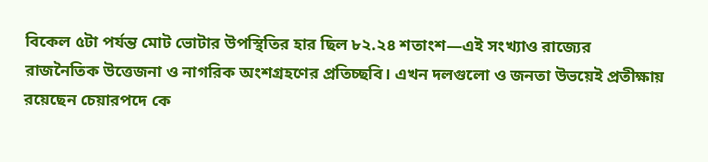বিকেল ৫টা পর্যন্ত মোট ভোটার উপস্থিতির হার ছিল ৮২.২৪ শতাংশ—এই সংখ্যাও রাজ্যের রাজনৈতিক উত্তেজনা ও নাগরিক অংশগ্রহণের প্রতিচ্ছবি। এখন দলগুলো ও জনতা উভয়েই প্রতীক্ষায় রয়েছেন চেয়ারপদে কে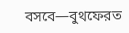বসবে—বুথফেরত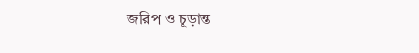জরিপ ও চূড়ান্ত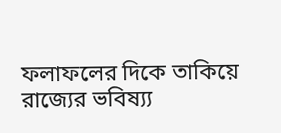ফলাফলের দিকে তাকিয়ে রাজ্যের ভবিষ্য্য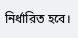নির্ধারিত হবে।